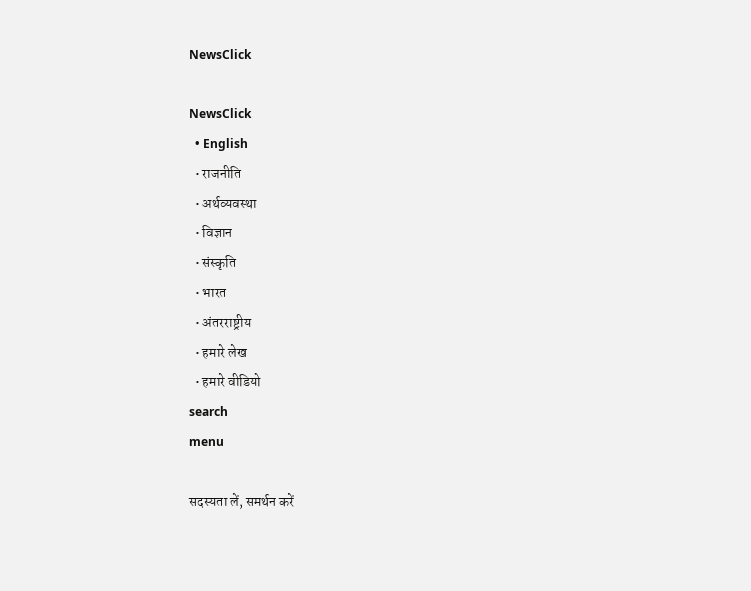NewsClick

NewsClick
  • English
  • राजनीति
  • अर्थव्यवस्था
  • विज्ञान
  • संस्कृति
  • भारत
  • अंतरराष्ट्रीय
  • हमारे लेख
  • हमारे वीडियो
search
menu

सदस्यता लें, समर्थन करें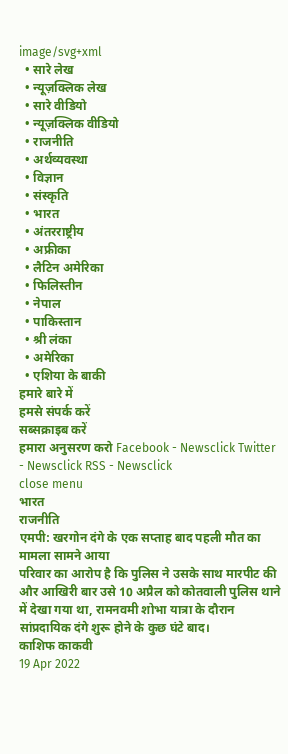image/svg+xml
  • सारे लेख
  • न्यूज़क्लिक लेख
  • सारे वीडियो
  • न्यूज़क्लिक वीडियो
  • राजनीति
  • अर्थव्यवस्था
  • विज्ञान
  • संस्कृति
  • भारत
  • अंतरराष्ट्रीय
  • अफ्रीका
  • लैटिन अमेरिका
  • फिलिस्तीन
  • नेपाल
  • पाकिस्तान
  • श्री लंका
  • अमेरिका
  • एशिया के बाकी
हमारे बारे में
हमसे संपर्क करें
सब्सक्राइब करें
हमारा अनुसरण करो Facebook - Newsclick Twitter - Newsclick RSS - Newsclick
close menu
भारत
राजनीति
एमपी: खरगोन दंगे के एक सप्ताह बाद पहली मौत का मामला सामने आया
परिवार का आरोप है कि पुलिस ने उसके साथ मारपीट की और आखिरी बार उसे 10 अप्रैल को कोतवाली पुलिस थाने में देखा गया था, रामनवमी शोभा यात्रा के दौरान सांप्रदायिक दंगे शुरू होने के कुछ घंटे बाद।
काशिफ काकवी
19 Apr 2022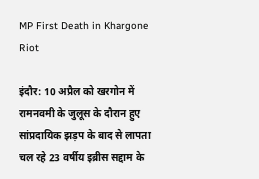MP First Death in Khargone Riot

इंदौर: 10 अप्रैल को खरगोन में रामनवमी के जुलूस के दौरान हुए सांप्रदायिक झड़प के बाद से लापता चल रहे 23 वर्षीय इब्रीस सद्दाम के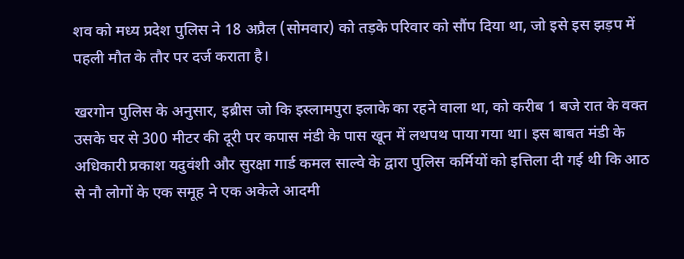शव को मध्य प्रदेश पुलिस ने 18 अप्रैल (सोमवार) को तड़के परिवार को सौंप दिया था, जो इसे इस झड़प में पहली मौत के तौर पर दर्ज कराता है।

खरगोन पुलिस के अनुसार, इब्रीस जो कि इस्लामपुरा इलाके का रहने वाला था, को करीब 1 बजे रात के वक्त उसके घर से 300 मीटर की दूरी पर कपास मंडी के पास खून में लथपथ पाया गया था। इस बाबत मंडी के अधिकारी प्रकाश यदुवंशी और सुरक्षा गार्ड कमल साल्वे के द्वारा पुलिस कर्मियों को इत्तिला दी गई थी कि आठ से नौ लोगों के एक समूह ने एक अकेले आदमी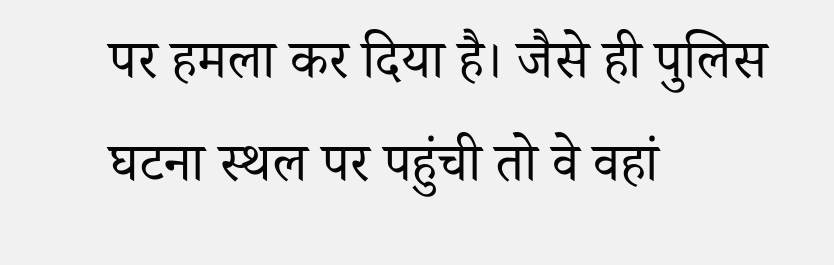पर हमला कर दिया है। जैसे ही पुलिस घटना स्थल पर पहुंची तो वे वहां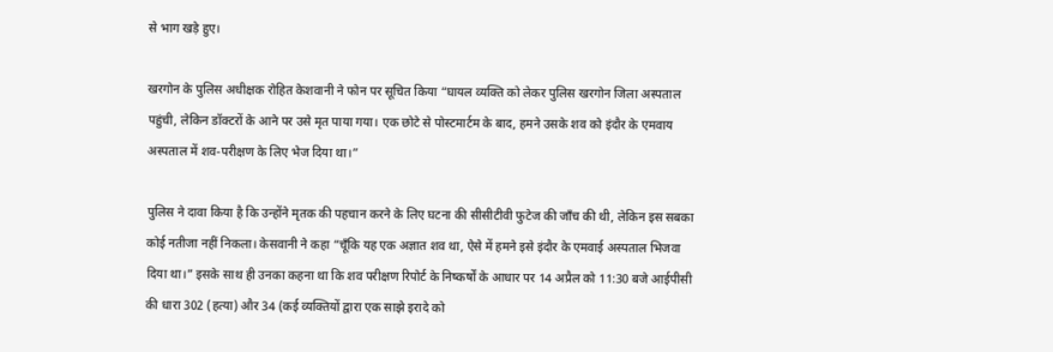से भाग खड़े हुए।

खरगोन के पुलिस अधीक्षक रोहित केशवानी ने फोन पर सूचित किया “घायल व्यक्ति को लेकर पुलिस खरगोन जिला अस्पताल पहुंची, लेकिन डॉक्टरों के आने पर उसे मृत पाया गया। एक छोटे से पोस्टमार्टम के बाद, हमने उसके शव को इंदौर के एमवाय अस्पताल में शव-परीक्षण के लिए भेज दिया था।”

पुलिस ने दावा किया है कि उन्होंने मृतक की पहचान करने के लिए घटना की सीसीटीवी फुटेज की जाँच की थी, लेकिन इस सबका कोई नतीजा नहीं निकला। केसवानी ने कहा “चूँकि यह एक अज्ञात शव था, ऐसे में हमने इसे इंदौर के एमवाई अस्पताल भिजवा दिया था।” इसके साथ ही उनका कहना था कि शव परीक्षण रिपोर्ट के निष्कर्षों के आधार पर 14 अप्रैल को 11:30 बजे आईपीसी की धारा 302 (हत्या) और 34 (कई व्यक्तियों द्वारा एक साझे इरादे को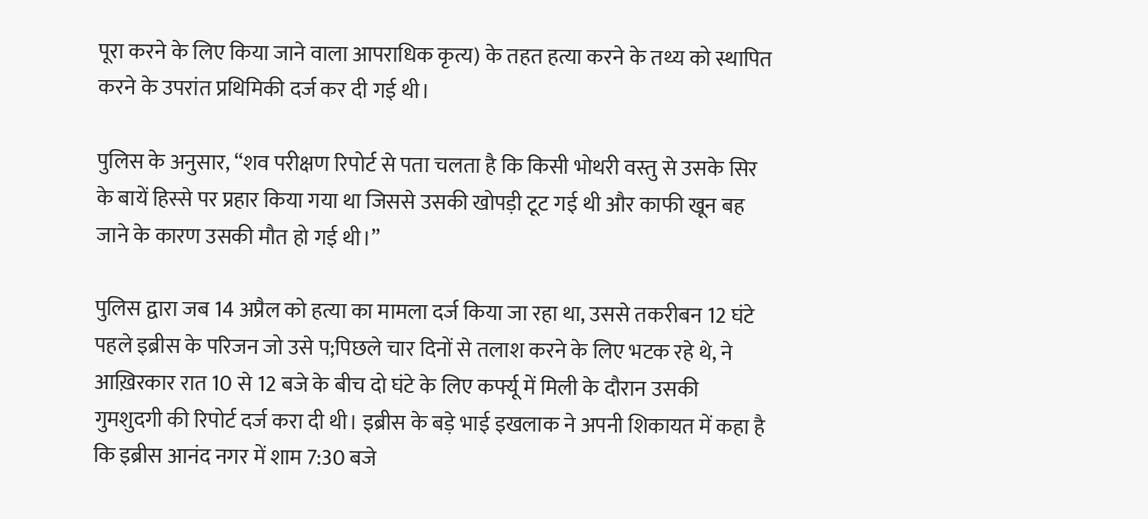पूरा करने के लिए किया जाने वाला आपराधिक कृत्य) के तहत हत्या करने के तथ्य को स्थापित करने के उपरांत प्रथिमिकी दर्ज कर दी गई थी।

पुलिस के अनुसार, “शव परीक्षण रिपोर्ट से पता चलता है कि किसी भोथरी वस्तु से उसके सिर के बायें हिस्से पर प्रहार किया गया था जिससे उसकी खोपड़ी टूट गई थी और काफी खून बह जाने के कारण उसकी मौत हो गई थी।”

पुलिस द्वारा जब 14 अप्रैल को हत्या का मामला दर्ज किया जा रहा था, उससे तकरीबन 12 घंटे पहले इब्रीस के परिजन जो उसे प;पिछले चार दिनों से तलाश करने के लिए भटक रहे थे, ने आख़िरकार रात 10 से 12 बजे के बीच दो घंटे के लिए कर्फ्यू में मिली के दौरान उसकी गुमशुदगी की रिपोर्ट दर्ज करा दी थी। इब्रीस के बड़े भाई इखलाक ने अपनी शिकायत में कहा है कि इब्रीस आनंद नगर में शाम 7:30 बजे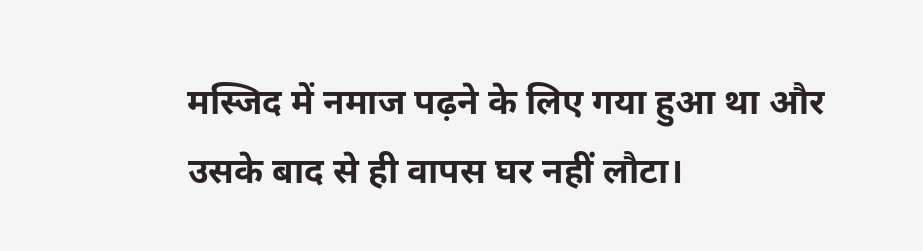मस्जिद में नमाज पढ़ने के लिए गया हुआ था और उसके बाद से ही वापस घर नहीं लौटा।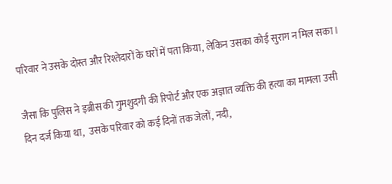परिवार ने उसके दोस्त और रिश्तेदारों के घरों में पता किया, लेकिन उसका कोई सुराग न मिल सका।

जैसा कि पुलिस ने इब्रीस की गुमशुदगी की रिपोर्ट और एक अज्ञात व्यक्ति की हत्या का मामला उसी दिन दर्ज किया था,  उसके परिवार को कई दिनों तक जेलों, नदी,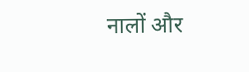नालों और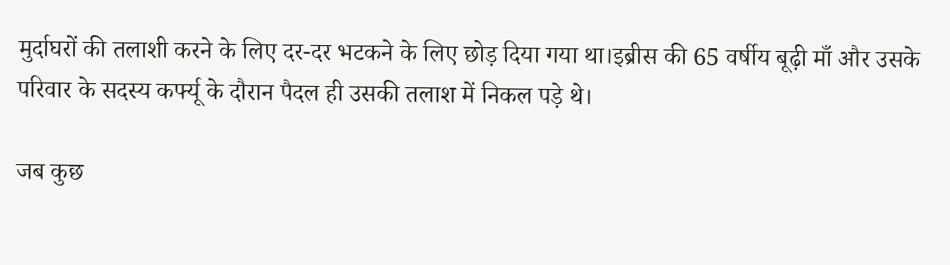मुर्दाघरों की तलाशी करने के लिए दर-दर भटकने के लिए छोड़ दिया गया था।इब्रीस की 65 वर्षीय बूढ़ी माँ और उसके परिवार के सदस्य कर्फ्यू के दौरान पैदल ही उसकी तलाश में निकल पड़े थे।

जब कुछ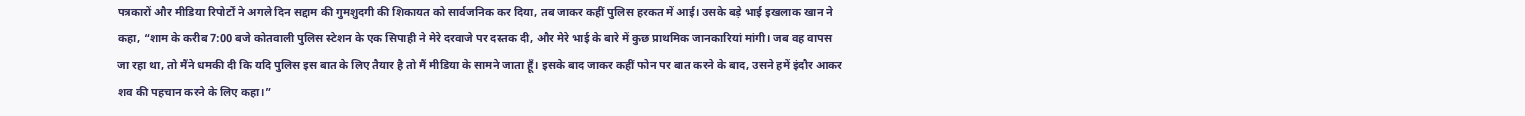पत्रकारों और मीडिया रिपोर्टों ने अगले दिन सद्दाम की गुमशुदगी की शिकायत को सार्वजनिक कर दिया, तब जाकर कहीं पुलिस हरकत में आई। उसके बड़े भाई इखलाक खान ने कहा, “शाम के करीब 7:00 बजे कोतवाली पुलिस स्टेशन के एक सिपाही ने मेरे दरवाजे पर दस्तक दी, और मेरे भाई के बारे में कुछ प्राथमिक जानकारियां मांगी। जब वह वापस जा रहा था, तो मैंने धमकी दी कि यदि पुलिस इस बात के लिए तैयार है तो मैं मीडिया के सामने जाता हूँ। इसके बाद जाकर कहीं फोन पर बात करने के बाद, उसने हमें इंदौर आकर शव की पहचान करने के लिए कहा।”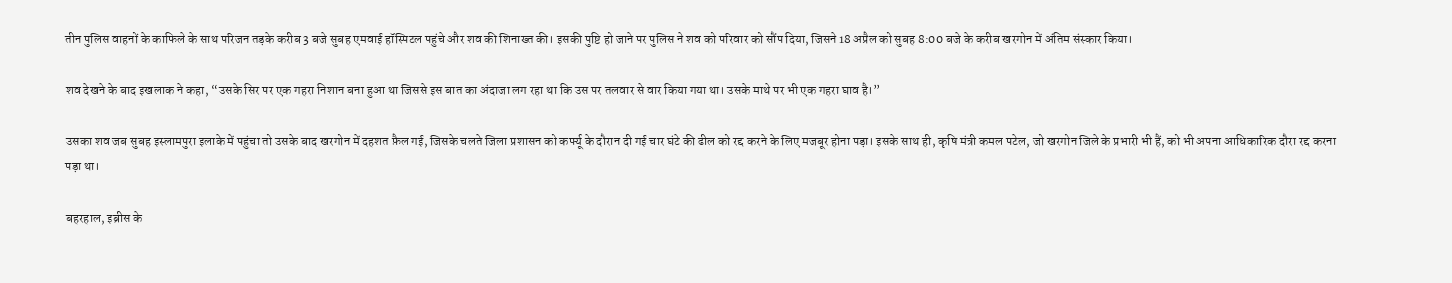तीन पुलिस वाहनों के काफिले के साथ परिजन तड़के करीब 3 बजे सुबह एमवाई हॉस्पिटल पहुंचे और शव की शिनाख्त की। इसकी पुष्टि हो जाने पर पुलिस ने शव को परिवार को सौंप दिया, जिसने 18 अप्रैल को सुबह 8:00 बजे के करीब खरगोन में अंतिम संस्कार किया।

शव देखने के बाद इखलाक ने कहा, “उसके सिर पर एक गहरा निशान बना हुआ था जिससे इस बात का अंदाजा लग रहा था कि उस पर तलवार से वार किया गया था। उसके माथे पर भी एक गहरा घाव है।”

उसका शव जब सुबह इस्लामपुरा इलाके में पहुंचा तो उसके बाद खरगोन में दहशत फ़ैल गई, जिसके चलते जिला प्रशासन को कर्फ्यू के दौरान दी गई चार घंटे की ढील को रद्द करने के लिए मजबूर होना पड़ा। इसके साथ ही, कृषि मंत्री कमल पटेल, जो खरगोन जिले के प्रभारी भी हैं, को भी अपना आधिकारिक दौरा रद्द करना पड़ा था।

बहरहाल, इब्रीस के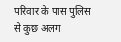परिवार के पास पुलिस से कुछ अलग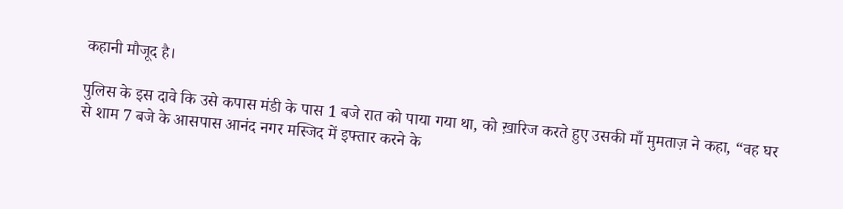कहानी मौजूद है।

पुलिस के इस दावे कि उसे कपास मंडी के पास 1 बजे रात को पाया गया था, को ख़ारिज करते हुए उसकी माँ मुमताज़ ने कहा, “वह घर से शाम 7 बजे के आसपास आनंद नगर मस्जिद में इफ्तार करने के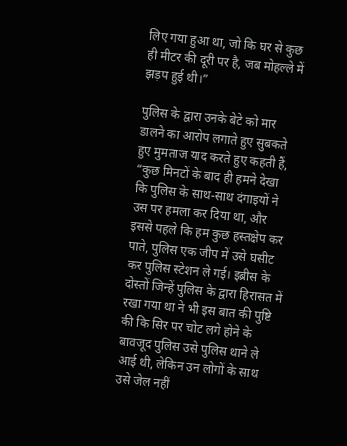लिए गया हुआ था, जो कि घर से कुछ ही मीटर की दूरी पर है, जब मोहल्ले में झड़प हुई थी।”

पुलिस के द्वारा उनके बेटे को मार डालने का आरोप लगाते हुए सुबकते हुए मुमताज याद करते हुए कहती हैं, “कुछ मिनटों के बाद ही हमने देखा कि पुलिस के साथ-साथ दंगाइयों ने उस पर हमला कर दिया था, और इससे पहले कि हम कुछ हस्तक्षेप कर पाते, पुलिस एक जीप में उसे घसीट कर पुलिस स्टेशन ले गई। इब्रीस के दोस्तों जिन्हें पुलिस के द्वारा हिरासत में रखा गया था ने भी इस बात की पुष्टि की कि सिर पर चोट लगे होने के बावजूद पुलिस उसे पुलिस थाने ले आई थी, लेकिन उन लोगों के साथ उसे जेल नहीं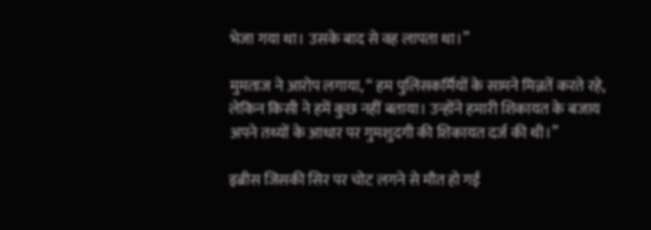भेजा गया था। उसके बाद से वह लापता था।”

मुमताज ने आरोप लगाया, “ हम पुलिसकर्मियों के सामने मिन्नतें करते रहे, लेकिन किसी ने हमें कुछ नहीं बताया। उन्होंने हमारी शिकायत के बजाय अपने तथ्यों के आधार पर गुमशुदगी की शिकायत दर्ज की थी।”

इब्रीस जिसकी सिर पर चोट लगने से मौत हो गई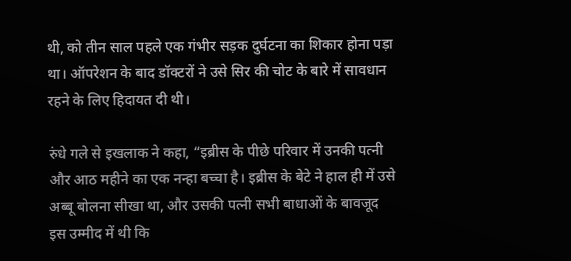थी, को तीन साल पहले एक गंभीर सड़क दुर्घटना का शिकार होना पड़ा था। ऑपरेशन के बाद डॉक्टरों ने उसे सिर की चोट के बारे में सावधान रहने के लिए हिदायत दी थी।

रुंधे गले से इखलाक ने कहा, “इब्रीस के पीछे परिवार में उनकी पत्नी और आठ महीने का एक नन्हा बच्चा है। इब्रीस के बेटे ने हाल ही में उसे अब्बू बोलना सीखा था, और उसकी पत्नी सभी बाधाओं के बावजूद इस उम्मीद में थी कि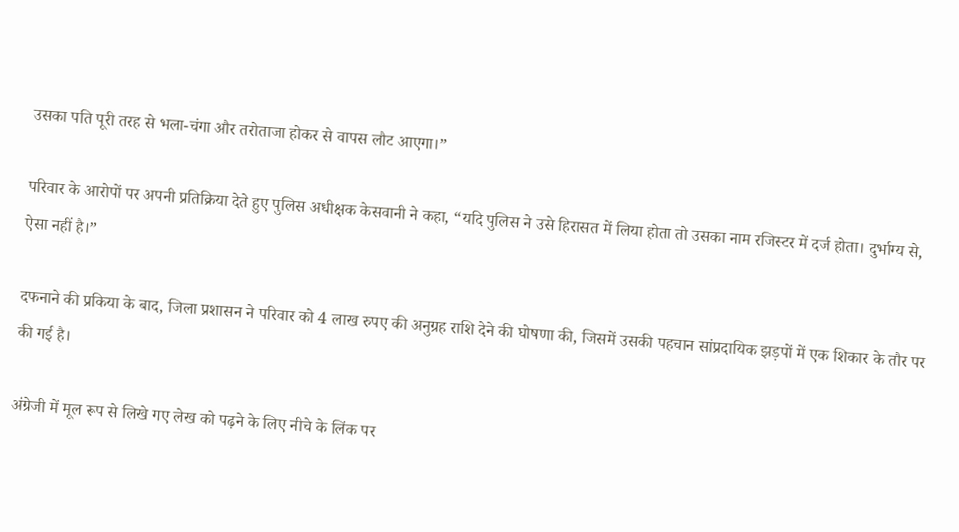उसका पति पूरी तरह से भला-चंगा और तरोताजा होकर से वापस लौट आएगा।”

परिवार के आरोपों पर अपनी प्रतिक्रिया देते हुए पुलिस अधीक्षक केसवानी ने कहा, “यदि पुलिस ने उसे हिरासत में लिया होता तो उसका नाम रजिस्टर में दर्ज होता। दुर्भाग्य से, ऐसा नहीं है।”

दफनाने की प्रकिया के बाद, जिला प्रशासन ने परिवार को 4 लाख रुपए की अनुग्रह राशि देने की घोषणा की, जिसमें उसकी पहचान सांप्रदायिक झड़पों में एक शिकार के तौर पर की गई है।

अंग्रेजी में मूल रूप से लिखे गए लेख को पढ़ने के लिए नीचे के लिंक पर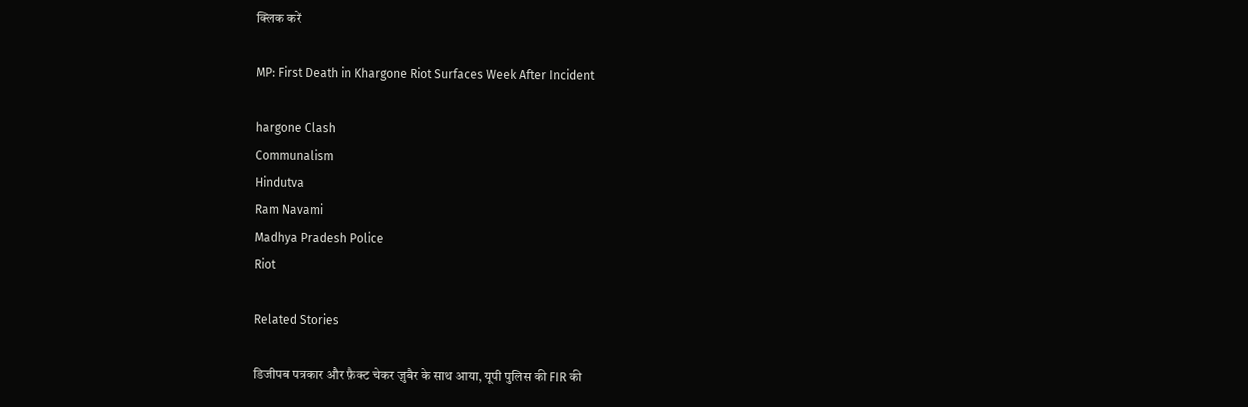क्लिक करें

MP: First Death in Khargone Riot Surfaces Week After Incident

hargone Clash
Communalism
Hindutva
Ram Navami
Madhya Pradesh Police
Riot

Related Stories

डिजीपब पत्रकार और फ़ैक्ट चेकर ज़ुबैर के साथ आया, यूपी पुलिस की FIR की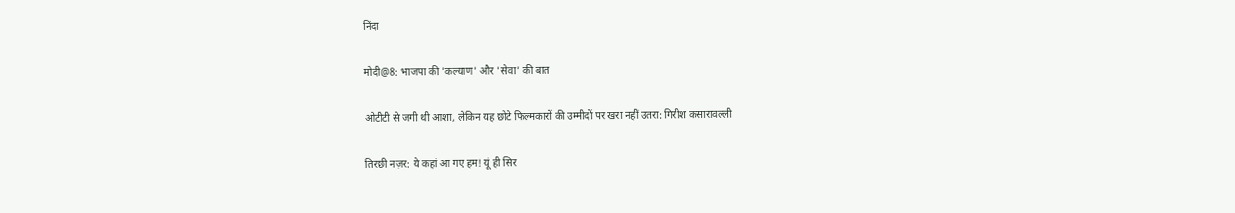निंदा

मोदी@8: भाजपा की 'कल्याण' और 'सेवा' की बात

ओटीटी से जगी थी आशा, लेकिन यह छोटे फिल्मकारों की उम्मीदों पर खरा नहीं उतरा: गिरीश कसारावल्ली

तिरछी नज़र: ये कहां आ गए हम! यूं ही सिर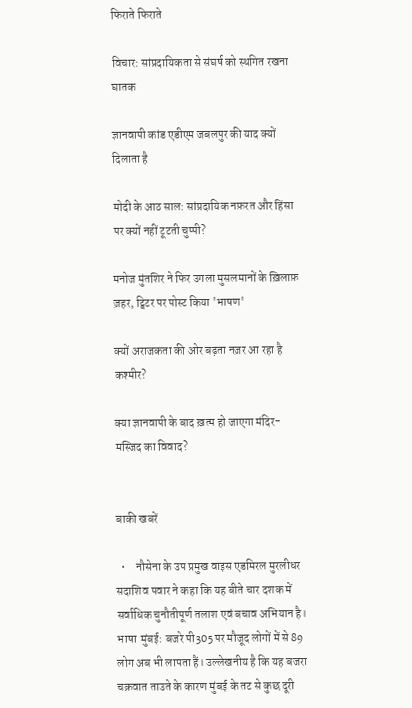फिराते फिराते

विचार: सांप्रदायिकता से संघर्ष को स्थगित रखना घातक

ज्ञानवापी कांड एडीएम जबलपुर की याद क्यों दिलाता है

मोदी के आठ साल: सांप्रदायिक नफ़रत और हिंसा पर क्यों नहीं टूटती चुप्पी?

मनोज मुंतशिर ने फिर उगला मुसलमानों के ख़िलाफ़ ज़हर, ट्विटर पर पोस्ट किया 'भाषण'

क्यों अराजकता की ओर बढ़ता नज़र आ रहा है कश्मीर?

क्या ज्ञानवापी के बाद ख़त्म हो जाएगा मंदिर-मस्जिद का विवाद?


बाकी खबरें

  •     नौसेना के उप प्रमुख वाइस एडमिरल मुरलीधर सदाशिव पवार ने कहा कि यह बीते चार दशक में सर्वाधिक चुनौतीपूर्ण तलाश एवं बचाव अभियान है।     भाषा  मुंबई: बजरे पी305 पर मौजूद लोगों में से 89 लोग अब भी लापता हैं। उल्लेखनीय है कि यह बजरा चक्रवात ताउते के कारण मुंबई के तट से कुछ दूरी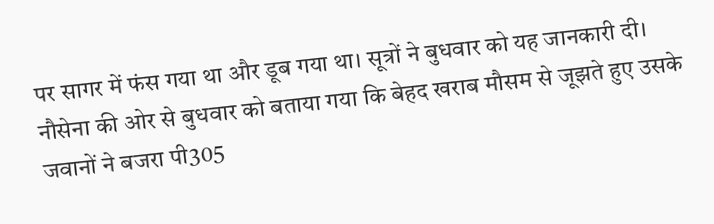पर सागर में फंस गया था और डूब गया था। सूत्रों ने बुधवार को यह जानकारी दी।  नौसेना की ओर से बुधवार को बताया गया कि बेहद खराब मौसम से जूझते हुए उसके जवानों ने बजरा पी305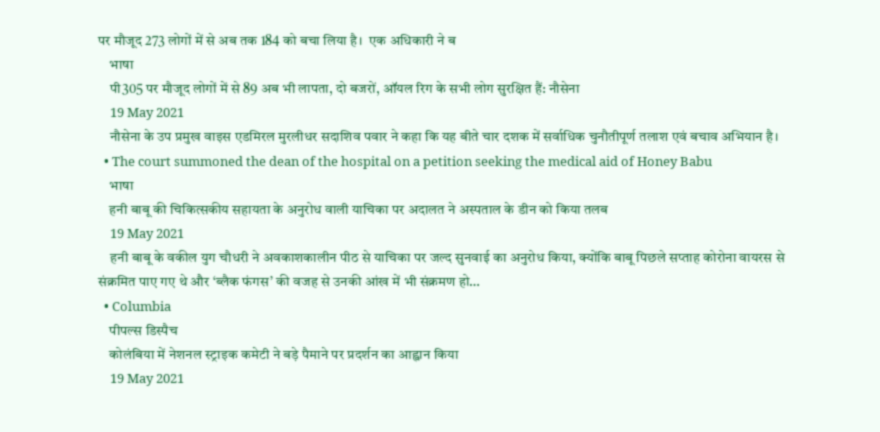पर मौजूद 273 लोगों में से अब तक 184 को बचा लिया है।  एक अधिकारी ने ब
    भाषा
    पी305 पर मौजूद लोगों में से 89 अब भी लापता, दो बजरों, ऑयल रिग के सभी लोग सुरक्षित हैं: नौसेना
    19 May 2021
    नौसेना के उप प्रमुख वाइस एडमिरल मुरलीधर सदाशिव पवार ने कहा कि यह बीते चार दशक में सर्वाधिक चुनौतीपूर्ण तलाश एवं बचाव अभियान है।
  • The court summoned the dean of the hospital on a petition seeking the medical aid of Honey Babu
    भाषा
    हनी बाबू की चिकित्सकीय सहायता के अनुरोध वाली याचिका पर अदालत ने अस्पताल के डीन को किया तलब
    19 May 2021
    हनी बाबू के वकील युग चौधरी ने अवकाशकालीन पीठ से याचिका पर जल्द सुनवाई का अनुरोध किया, क्योंकि बाबू पिछले सप्ताह कोरोना वायरस से संक्रमित पाए गए थे और ‘ब्लैक फंगस’ की वजह से उनकी आंख में भी संक्रमण हो…
  • Columbia
    पीपल्स डिस्पैच
    कोलंबिया में नेशनल स्ट्राइक कमेटी ने बड़े पैमाने पर प्रदर्शन का आह्वान किया
    19 May 2021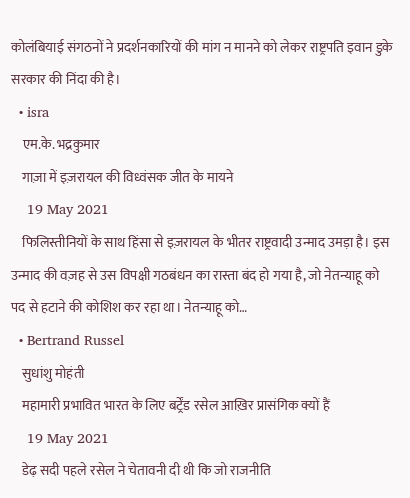कोलंबियाई संगठनों ने प्रदर्शनकारियों की मांग न मानने को लेकर राष्ट्रपति इवान डुके सरकार की निंदा की है।
  • isra
    एम.के. भद्रकुमार
    गाज़ा में इज़रायल की विध्वंसक जीत के मायने
    19 May 2021
    फिलिस्तीनियों के साथ हिंसा से इज़रायल के भीतर राष्ट्रवादी उन्माद उमड़ा है। इस उन्माद की वज़ह से उस विपक्षी गठबंधन का रास्ता बंद हो गया है, जो नेतन्याहू को पद से हटाने की कोशिश कर रहा था। नेतन्याहू को…
  • Bertrand Russel
    सुधांशु मोहंती
    महामारी प्रभावित भारत के लिए बर्ट्रेंड रसेल आख़िर प्रासंगिक क्यों हैं
    19 May 2021
    डेढ़ सदी पहले रसेल ने चेतावनी दी थी कि जो राजनीति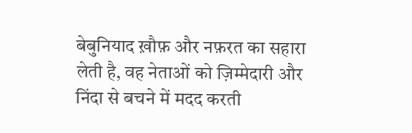बेबुनियाद ख़ौफ़ और नफ़रत का सहारा लेती है, वह नेताओं को ज़िम्मेदारी और निंदा से बचने में मदद करती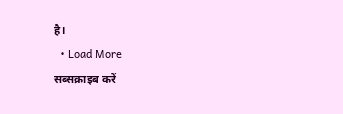है।
  • Load More
सब्सक्राइब करें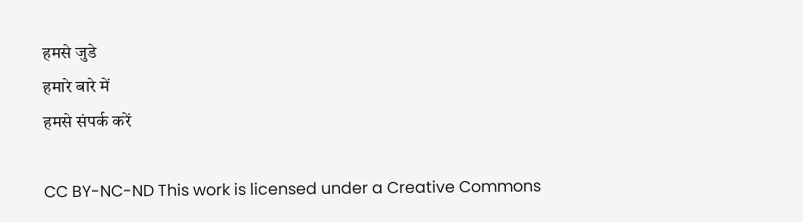हमसे जुडे
हमारे बारे में
हमसे संपर्क करें

CC BY-NC-ND This work is licensed under a Creative Commons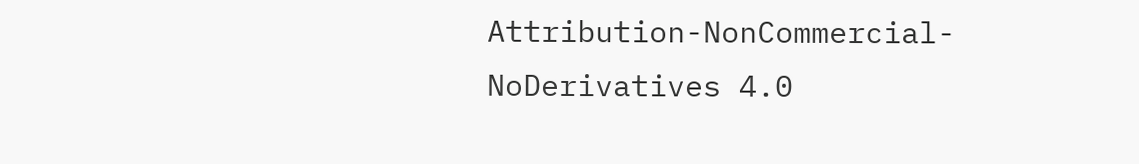Attribution-NonCommercial-NoDerivatives 4.0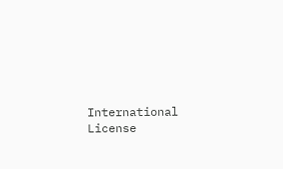International License